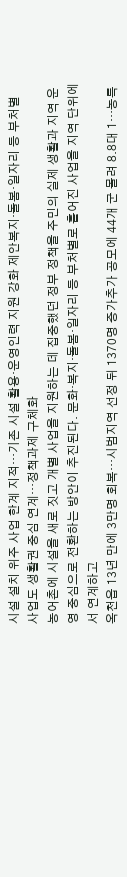시설 설치 위주 사업 한계 지적…기존 시설 활용·운영인력 지원 강화 제안복지·돌봄·일자리 등 부처별 사업도 생활권 중심 연계…정책과제 구체화
농어촌에 시설을 새로 짓고 개별 사업을 지원하는 데 집중했던 정부 정책을 주민의 실제 생활과 지역 운영 중심으로 전환하는 방안이 추진된다. 문화·복지·돌봄·일자리 등 부처별로 흩어진 사업을 지역 단위에서 연계하고
옥천읍 13년 만에 3만명 회복…시범지역 선정 뒤 1370명 증가추가 공모에 44개 군 몰려 8.8대 1…농특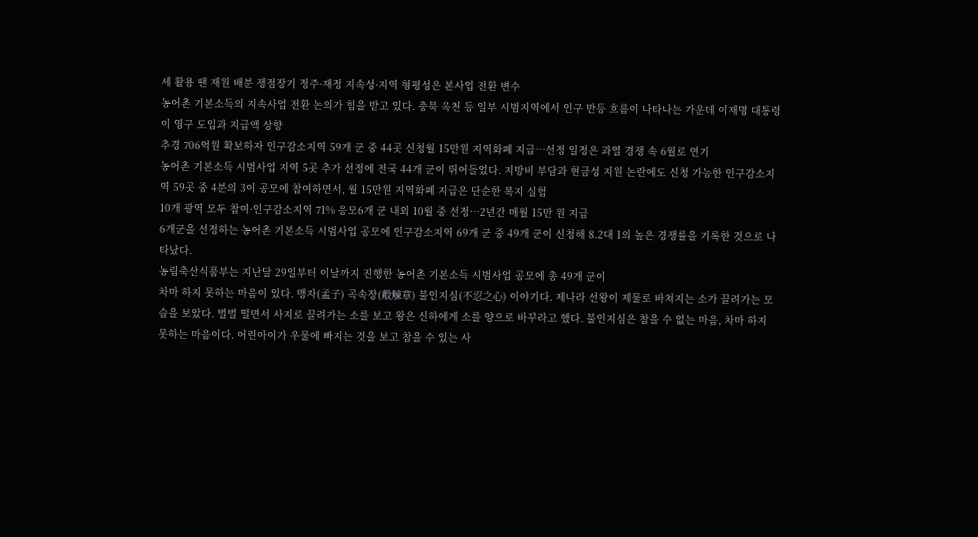세 활용 땐 재원 배분 쟁점장기 정주·재정 지속성·지역 형평성은 본사업 전환 변수
농어촌 기본소득의 지속사업 전환 논의가 힘을 받고 있다. 충북 옥천 등 일부 시범지역에서 인구 반등 흐름이 나타나는 가운데 이재명 대통령이 영구 도입과 지급액 상향
추경 706억원 확보하자 인구감소지역 59개 군 중 44곳 신청월 15만원 지역화폐 지급…선정 일정은 과열 경쟁 속 6월로 연기
농어촌 기본소득 시범사업 지역 5곳 추가 선정에 전국 44개 군이 뛰어들었다. 지방비 부담과 현금성 지원 논란에도 신청 가능한 인구감소지역 59곳 중 4분의 3이 공모에 참여하면서, 월 15만원 지역화폐 지급은 단순한 복지 실험
10개 광역 모두 참여·인구감소지역 71% 응모6개 군 내외 10월 중 선정…2년간 매월 15만 원 지급
6개군을 선정하는 농어촌 기본소득 시범사업 공모에 인구감소지역 69개 군 중 49개 군이 신청해 8.2대 1의 높은 경쟁률을 기록한 것으로 나타났다.
농림축산식품부는 지난달 29일부터 이날까지 진행한 농어촌 기본소득 시범사업 공모에 총 49개 군이
차마 하지 못하는 마음이 있다. 맹자(孟子) 곡속장(觳觫章) 불인지심(不忍之心) 이야기다. 제나라 선왕이 제물로 바쳐지는 소가 끌려가는 모습을 보았다. 벌벌 떨면서 사지로 끌려가는 소를 보고 왕은 신하에게 소를 양으로 바꾸라고 했다. 불인지심은 참을 수 없는 마음, 차마 하지 못하는 마음이다. 어린아이가 우물에 빠지는 것을 보고 참을 수 있는 사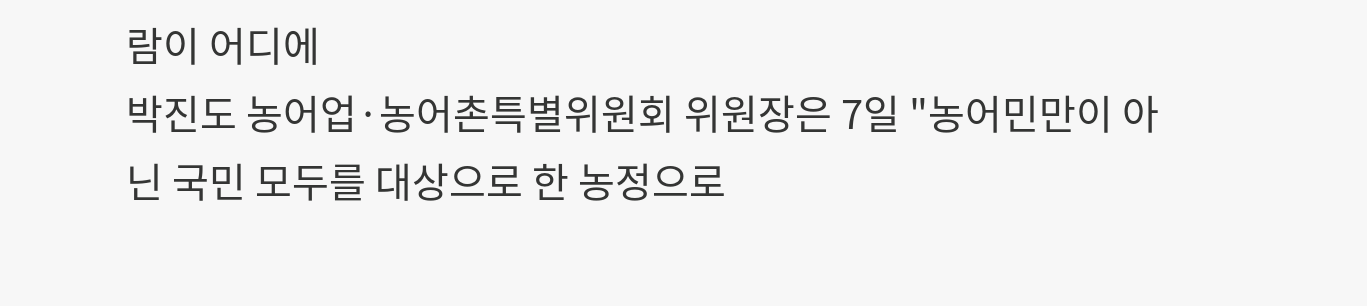람이 어디에
박진도 농어업·농어촌특별위원회 위원장은 7일 "농어민만이 아닌 국민 모두를 대상으로 한 농정으로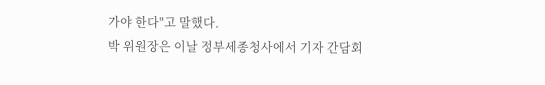가야 한다"고 말했다.
박 위원장은 이날 정부세종청사에서 기자 간담회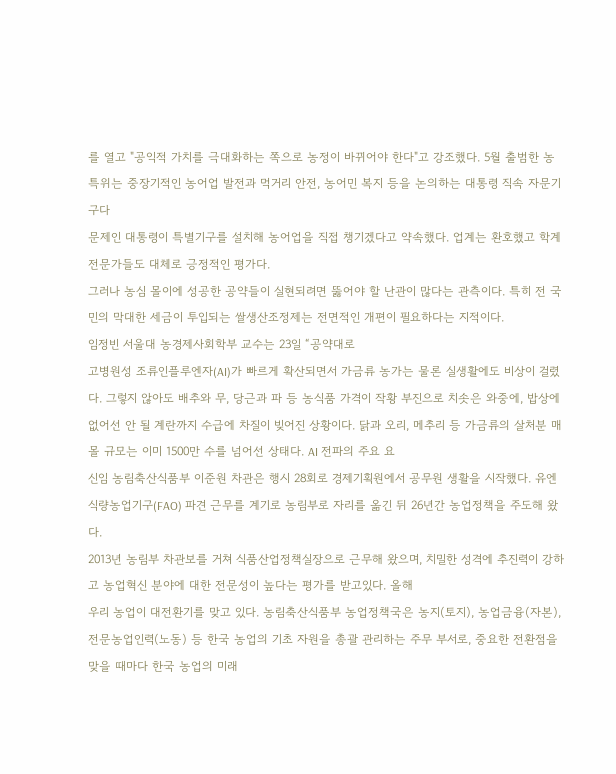를 열고 "공익적 가치를 극대화하는 쪽으로 농정이 바뀌어야 한다"고 강조했다. 5월 출범한 농특위는 중장기적인 농어업 발전과 먹거리 안전, 농어민 복지 등을 논의하는 대통령 직속 자문기구다
문제인 대통령이 특별기구를 설치해 농어업을 직접 챙기겠다고 약속했다. 업계는 환호했고 학계 전문가들도 대체로 긍정적인 평가다.
그러나 농심 몰이에 성공한 공약들이 실현되려면 뚫어야 할 난관이 많다는 관측이다. 특히 전 국민의 막대한 세금이 투입되는 쌀생산조정제는 전면적인 개편이 필요하다는 지적이다.
임정빈 서울대 농경제사회학부 교수는 23일 “공약대로
고병원성 조류인플루엔자(AI)가 빠르게 확산되면서 가금류 농가는 물론 실생활에도 비상이 걸렸다. 그렇지 않아도 배추와 무, 당근과 파 등 농식품 가격이 작황 부진으로 치솟은 와중에, 밥상에 없어선 안 될 계란까지 수급에 차질이 빚어진 상황이다. 닭과 오리, 메추리 등 가금류의 살처분 매몰 규모는 이미 1500만 수를 넘어선 상태다. AI 전파의 주요 요
신임 농림축산식품부 이준원 차관은 행시 28회로 경제기획원에서 공무원 생활을 시작했다. 유엔 식량농업기구(FAO) 파견 근무를 계기로 농림부로 자리를 옮긴 뒤 26년간 농업정책을 주도해 왔다.
2013년 농림부 차관보를 거쳐 식품산업정책실장으로 근무해 왔으며, 치밀한 성격에 추진력이 강하고 농업혁신 분야에 대한 전문성이 높다는 평가를 받고있다. 올해
우리 농업이 대전환기를 맞고 있다. 농림축산식품부 농업정책국은 농지(토지), 농업금융(자본), 전문농업인력(노동) 등 한국 농업의 기초 자원을 총괄 관리하는 주무 부서로, 중요한 전환점을 맞을 때마다 한국 농업의 미래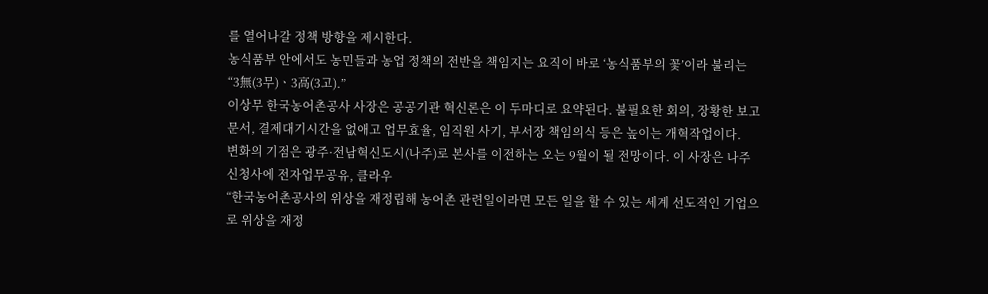를 열어나갈 정책 방향을 제시한다.
농식품부 안에서도 농민들과 농업 정책의 전반을 책임지는 요직이 바로 ‘농식품부의 꽃’이라 불리는
“3無(3무)ㆍ3高(3고).”
이상무 한국농어촌공사 사장은 공공기관 혁신론은 이 두마디로 요약된다. 불필요한 회의, 장황한 보고문서, 결제대기시간을 없애고 업무효율, 임직원 사기, 부서장 책임의식 등은 높이는 개혁작업이다.
변화의 기점은 광주·전남혁신도시(나주)로 본사를 이전하는 오는 9월이 될 전망이다. 이 사장은 나주 신청사에 전자업무공유, 클라우
“한국농어촌공사의 위상을 재정립해 농어촌 관련일이라면 모든 일을 할 수 있는 세계 선도적인 기업으로 위상을 재정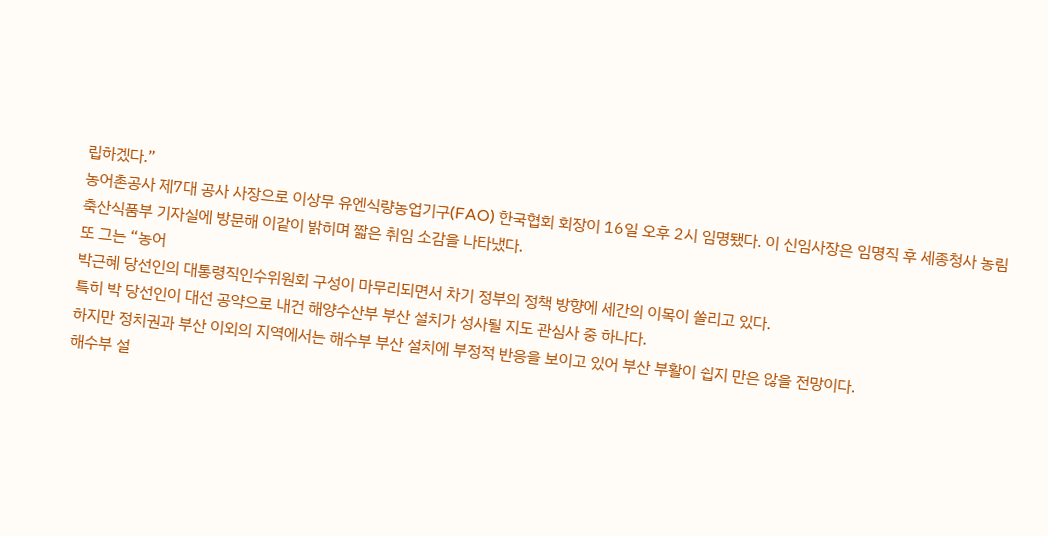립하겠다.”
농어촌공사 제7대 공사 사장으로 이상무 유엔식량농업기구(FAO) 한국협회 회장이 16일 오후 2시 임명됐다. 이 신임사장은 임명직 후 세종청사 농림축산식품부 기자실에 방문해 이같이 밝히며 짧은 취임 소감을 나타냈다.
또 그는 “농어
박근혜 당선인의 대통령직인수위원회 구성이 마무리되면서 차기 정부의 정책 방향에 세간의 이목이 쏠리고 있다.
특히 박 당선인이 대선 공약으로 내건 해양수산부 부산 설치가 성사될 지도 관심사 중 하나다.
하지만 정치권과 부산 이외의 지역에서는 해수부 부산 설치에 부정적 반응을 보이고 있어 부산 부활이 쉽지 만은 않을 전망이다.
해수부 설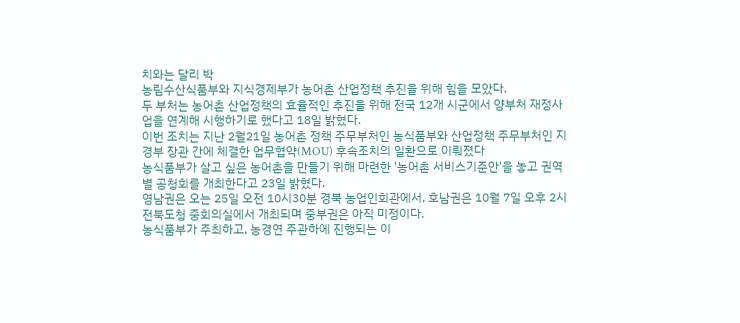치와는 달리 박
농림수산식품부와 지식경제부가 농어촌 산업정책 추진을 위해 힘을 모았다.
두 부처는 농어촌 산업정책의 효율적인 추진을 위해 전국 12개 시군에서 양부처 재정사업을 연계해 시행하기로 했다고 18일 밝혔다.
이번 조치는 지난 2월21일 농어촌 정책 주무부처인 농식품부와 산업정책 주무부처인 지경부 장관 간에 체결한 업무협약(MOU) 후속조치의 일환으로 이뤄졌다
농식품부가 살고 싶은 농어촌을 만들기 위해 마련한 '농어촌 서비스기준안'을 놓고 권역별 공청회를 개최한다고 23일 밝혔다.
영남권은 오는 25일 오전 10시30분 경북 농업인회관에서, 호남권은 10월 7일 오후 2시 전북도청 중회의실에서 개최되며 중부권은 아직 미정이다.
농식품부가 주최하고, 농경연 주관하에 진행되는 이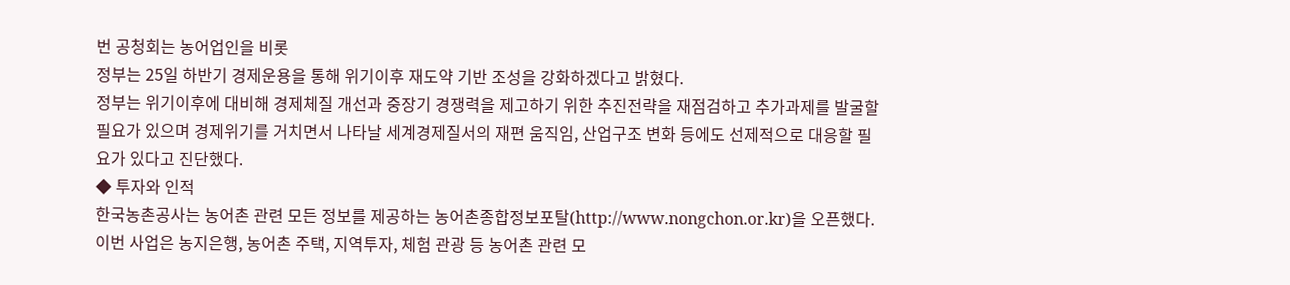번 공청회는 농어업인을 비롯
정부는 25일 하반기 경제운용을 통해 위기이후 재도약 기반 조성을 강화하겠다고 밝혔다.
정부는 위기이후에 대비해 경제체질 개선과 중장기 경쟁력을 제고하기 위한 추진전략을 재점검하고 추가과제를 발굴할 필요가 있으며 경제위기를 거치면서 나타날 세계경제질서의 재편 움직임, 산업구조 변화 등에도 선제적으로 대응할 필요가 있다고 진단했다.
◆ 투자와 인적
한국농촌공사는 농어촌 관련 모든 정보를 제공하는 농어촌종합정보포탈(http://www.nongchon.or.kr)을 오픈했다.
이번 사업은 농지은행, 농어촌 주택, 지역투자, 체험 관광 등 농어촌 관련 모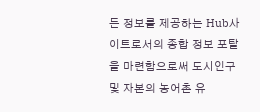든 정보를 제공하는 Hub사이트로서의 종합 정보 포탈을 마련함으로써 도시인구 및 자본의 농어촌 유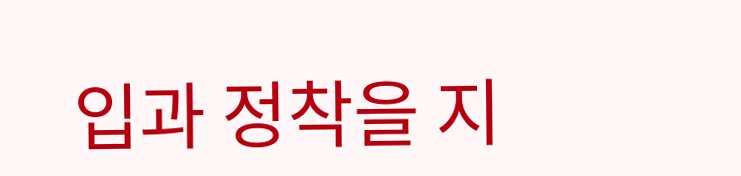입과 정착을 지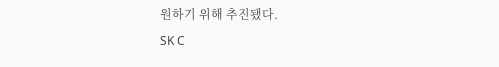원하기 위해 추진됐다.
SK C